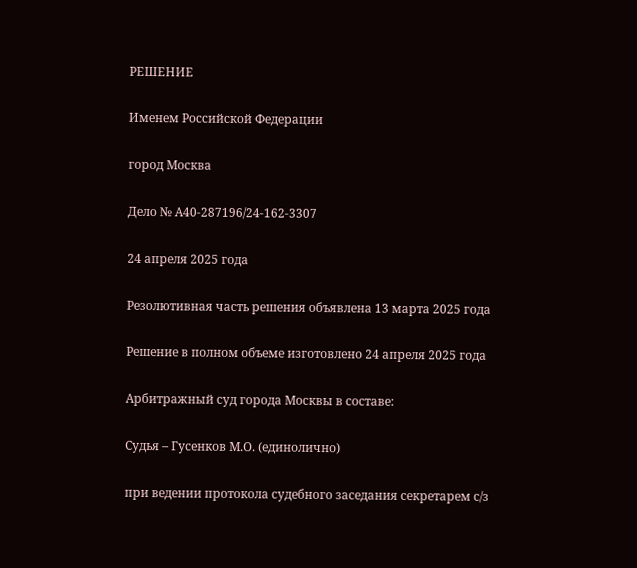РЕШЕНИЕ

Именем Российской Федерации

город Москва

Дело № А40-287196/24-162-3307

24 апреля 2025 года

Резолютивная часть решения объявлена 13 марта 2025 года

Решение в полном объеме изготовлено 24 апреля 2025 года

Арбитражный суд города Москвы в составе:

Судья – Гусенков М.О. (единолично)

при ведении протокола судебного заседания секретарем с/з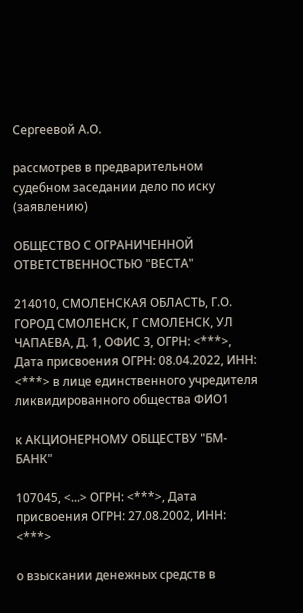Сергеевой А.О.

рассмотрев в предварительном судебном заседании дело по иску (заявлению)

ОБЩЕСТВО С ОГРАНИЧЕННОЙ ОТВЕТСТВЕННОСТЬЮ "ВЕСТА"

214010, СМОЛЕНСКАЯ ОБЛАСТЬ, Г.О. ГОРОД СМОЛЕНСК, Г СМОЛЕНСК, УЛ ЧАПАЕВА, Д. 1, ОФИС 3, ОГРН: <***>, Дата присвоения ОГРН: 08.04.2022, ИНН: <***> в лице единственного учредителя ликвидированного общества ФИО1

к АКЦИОНЕРНОМУ ОБЩЕСТВУ "БМ-БАНК"

107045, <...> ОГРН: <***>, Дата присвоения ОГРН: 27.08.2002, ИНН: <***>

о взыскании денежных средств в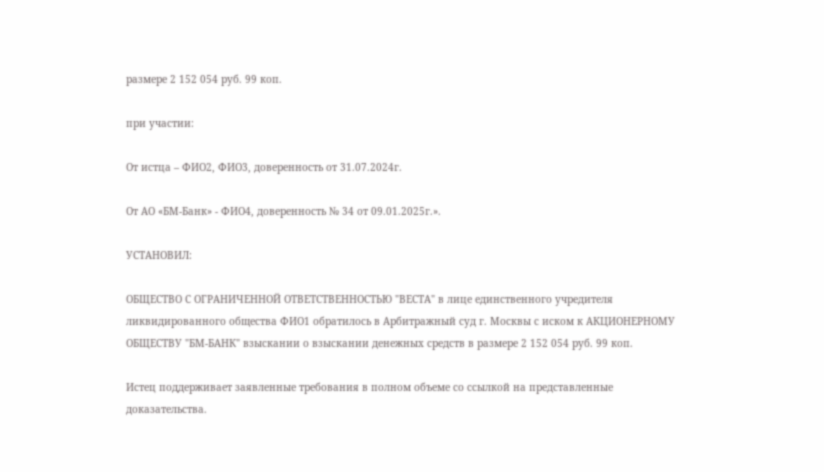размере 2 152 054 руб. 99 коп.

при участии:

От истца – ФИО2, ФИО3, доверенность от 31.07.2024г.

От АО «БМ-Банк» - ФИО4, доверенность № 34 от 09.01.2025г.».

УСТАНОВИЛ:

ОБЩЕСТВО С ОГРАНИЧЕННОЙ ОТВЕТСТВЕННОСТЬЮ "ВЕСТА" в лице единственного учредителя ликвидированного общества ФИО1 обратилось в Арбитражный суд г. Москвы с иском к АКЦИОНЕРНОМУ ОБЩЕСТВУ "БМ-БАНК" взыскании о взыскании денежных средств в размере 2 152 054 руб. 99 коп.

Истец поддерживает заявленные требования в полном объеме со ссылкой на представленные доказательства.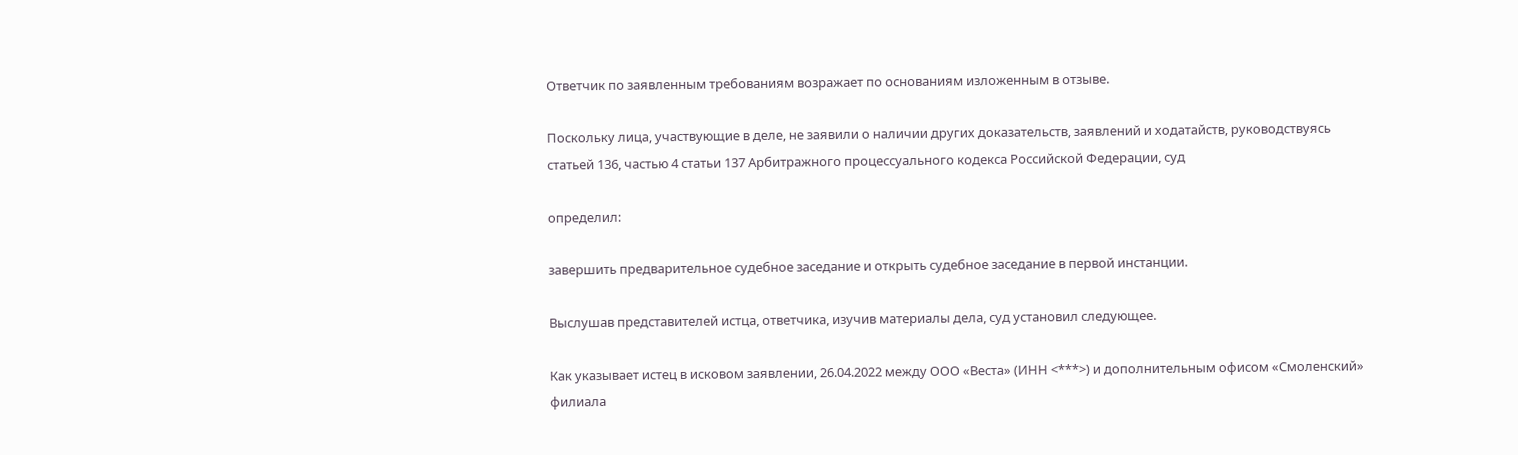Ответчик по заявленным требованиям возражает по основаниям изложенным в отзыве.

Поскольку лица, участвующие в деле, не заявили о наличии других доказательств, заявлений и ходатайств, руководствуясь статьей 136, частью 4 статьи 137 Арбитражного процессуального кодекса Российской Федерации, суд

определил:

завершить предварительное судебное заседание и открыть судебное заседание в первой инстанции.

Выслушав представителей истца, ответчика, изучив материалы дела, суд установил следующее.

Как указывает истец в исковом заявлении, 26.04.2022 между ООО «Веста» (ИНН <***>) и дополнительным офисом «Смоленский» филиала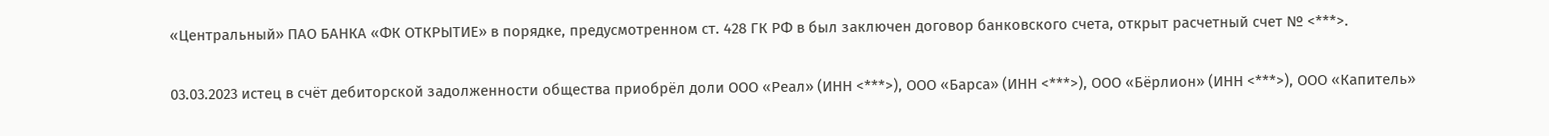«Центральный» ПАО БАНКА «ФК ОТКРЫТИЕ» в порядке, предусмотренном ст. 428 ГК РФ в был заключен договор банковского счета, открыт расчетный счет № <***>.

03.03.2023 истец в счёт дебиторской задолженности общества приобрёл доли ООО «Реал» (ИНН <***>), ООО «Барса» (ИНН <***>), ООО «Бёрлион» (ИНН <***>), ООО «Капитель»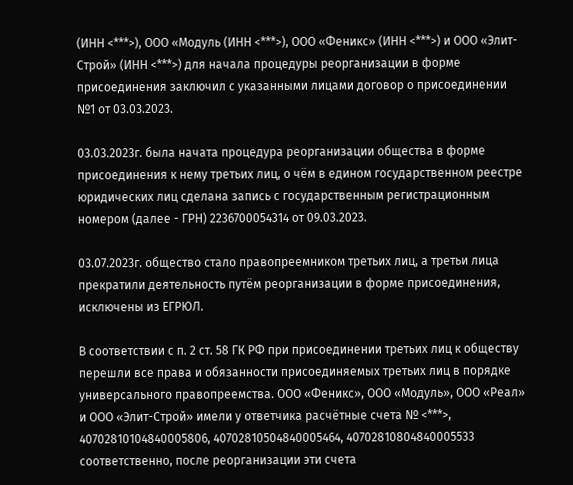(ИНН <***>), ООО «Модуль (ИНН <***>), ООО «Феникс» (ИНН <***>) и ООО «Элит-Строй» (ИНН <***>) для начала процедуры реорганизации в форме присоединения заключил с указанными лицами договор о присоединении №1 от 03.03.2023.

03.03.2023г. была начата процедура реорганизации общества в форме присоединения к нему третьих лиц, о чём в едином государственном реестре юридических лиц сделана запись с государственным регистрационным номером (далее - ГРН) 2236700054314 от 09.03.2023.

03.07.2023г. общество стало правопреемником третьих лиц, а третьи лица прекратили деятельность путём реорганизации в форме присоединения, исключены из ЕГРЮЛ.

В соответствии с п. 2 ст. 58 ГК РФ при присоединении третьих лиц к обществу перешли все права и обязанности присоединяемых третьих лиц в порядке универсального правопреемства. ООО «Феникс», ООО «Модуль», ООО «Реал» и ООО «Элит-Строй» имели у ответчика расчётные счета № <***>, 40702810104840005806, 40702810504840005464, 40702810804840005533 соответственно, после реорганизации эти счета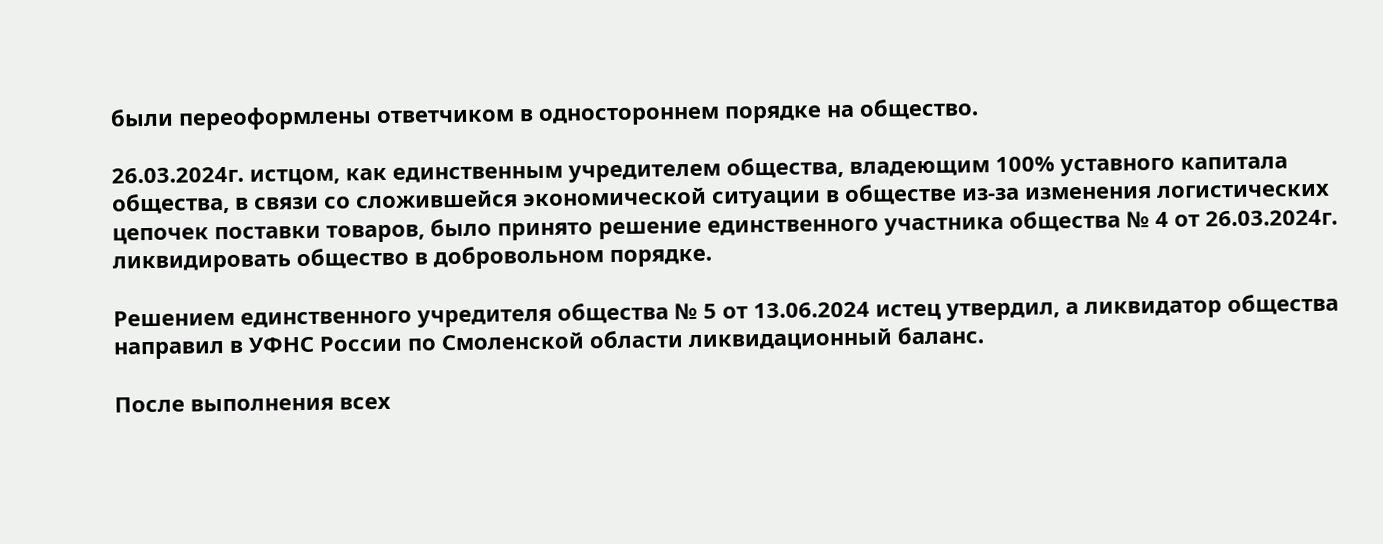были переоформлены ответчиком в одностороннем порядке на общество.

26.03.2024г. истцом, как единственным учредителем общества, владеющим 100% уставного капитала общества, в связи со сложившейся экономической ситуации в обществе из-за изменения логистических цепочек поставки товаров, было принято решение единственного участника общества № 4 от 26.03.2024г. ликвидировать общество в добровольном порядке.

Решением единственного учредителя общества № 5 от 13.06.2024 истец утвердил, а ликвидатор общества направил в УФНС России по Смоленской области ликвидационный баланс.

После выполнения всех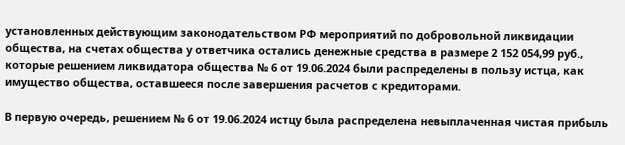установленных действующим законодательством РФ мероприятий по добровольной ликвидации общества, на счетах общества у ответчика остались денежные средства в размере 2 152 054,99 руб., которые решением ликвидатора общества № 6 от 19.06.2024 были распределены в пользу истца, как имущество общества, оставшееся после завершения расчетов с кредиторами.

В первую очередь, решением № 6 от 19.06.2024 истцу была распределена невыплаченная чистая прибыль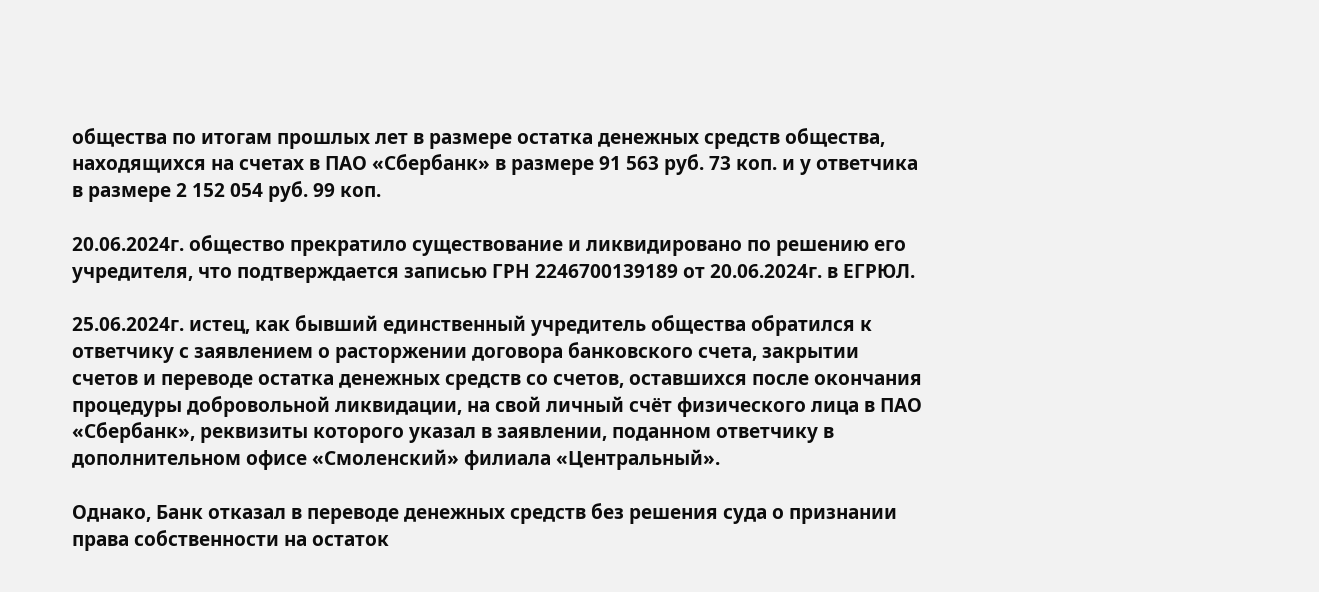общества по итогам прошлых лет в размере остатка денежных средств общества, находящихся на счетах в ПАО «Сбербанк» в размере 91 563 руб. 73 коп. и у ответчика в размере 2 152 054 руб. 99 коп.

20.06.2024г. общество прекратило существование и ликвидировано по решению его учредителя, что подтверждается записью ГРН 2246700139189 от 20.06.2024г. в ЕГРЮЛ.

25.06.2024г. истец, как бывший единственный учредитель общества обратился к ответчику с заявлением о расторжении договора банковского счета, закрытии счетов и переводе остатка денежных средств со счетов, оставшихся после окончания процедуры добровольной ликвидации, на свой личный счёт физического лица в ПАО «Сбербанк», реквизиты которого указал в заявлении, поданном ответчику в дополнительном офисе «Смоленский» филиала «Центральный».

Однако, Банк отказал в переводе денежных средств без решения суда о признании права собственности на остаток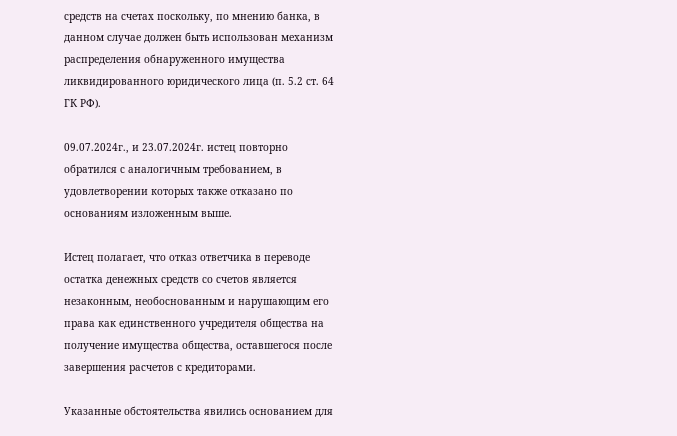средств на счетах поскольку, по мнению банка, в данном случае должен быть использован механизм распределения обнаруженного имущества ликвидированного юридического лица (п. 5.2 ст. 64 ГК РФ).

09.07.2024г., и 23.07.2024г. истец повторно обратился с аналогичным требованием, в удовлетворении которых также отказано по основаниям изложенным выше.

Истец полагает, что отказ ответчика в переводе остатка денежных средств со счетов является незаконным, необоснованным и нарушающим его права как единственного учредителя общества на получение имущества общества, оставшегося после завершения расчетов с кредиторами.

Указанные обстоятельства явились основанием для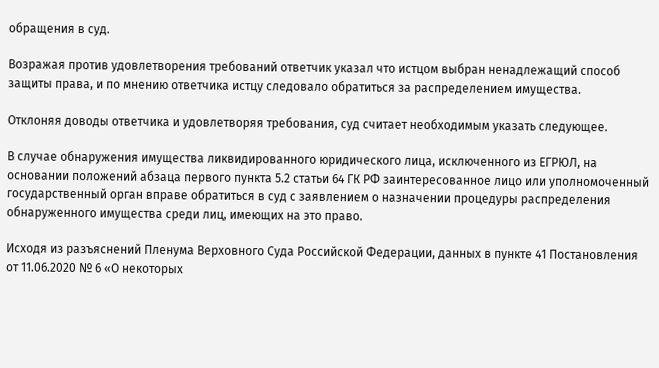обращения в суд.

Возражая против удовлетворения требований ответчик указал что истцом выбран ненадлежащий способ защиты права, и по мнению ответчика истцу следовало обратиться за распределением имущества.

Отклоняя доводы ответчика и удовлетворяя требования, суд считает необходимым указать следующее.

В случае обнаружения имущества ликвидированного юридического лица, исключенного из ЕГРЮЛ, на основании положений абзаца первого пункта 5.2 статьи 64 ГК РФ заинтересованное лицо или уполномоченный государственный орган вправе обратиться в суд с заявлением о назначении процедуры распределения обнаруженного имущества среди лиц, имеющих на это право.

Исходя из разъяснений Пленума Верховного Суда Российской Федерации, данных в пункте 41 Постановления от 11.06.2020 № 6 «О некоторых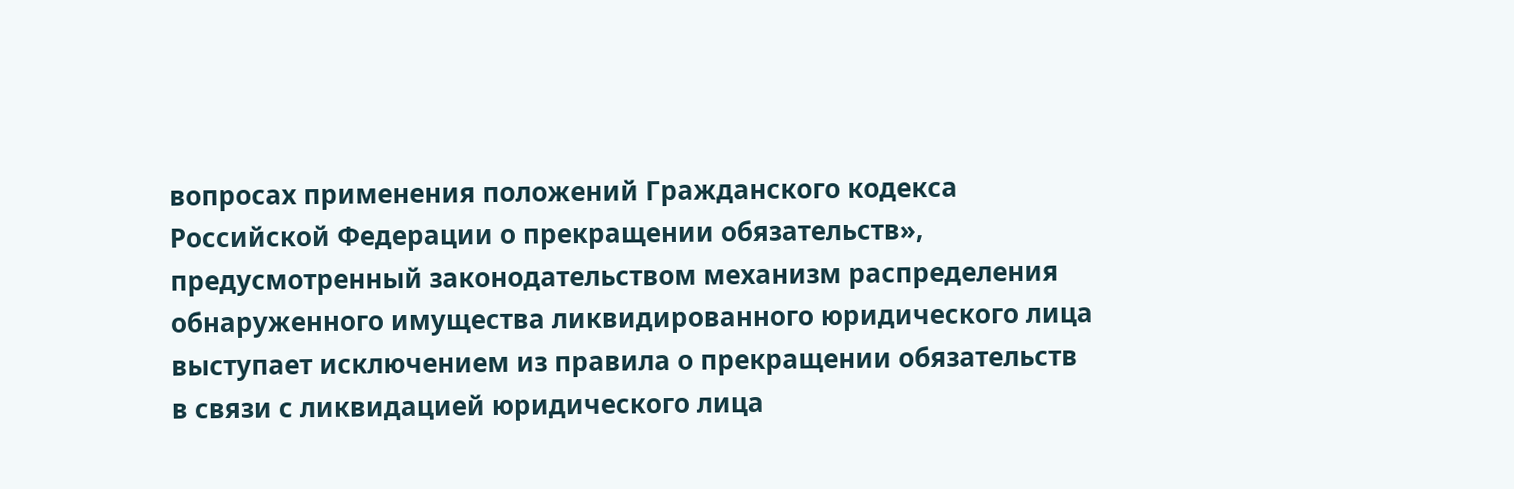вопросах применения положений Гражданского кодекса Российской Федерации о прекращении обязательств», предусмотренный законодательством механизм распределения обнаруженного имущества ликвидированного юридического лица выступает исключением из правила о прекращении обязательств в связи с ликвидацией юридического лица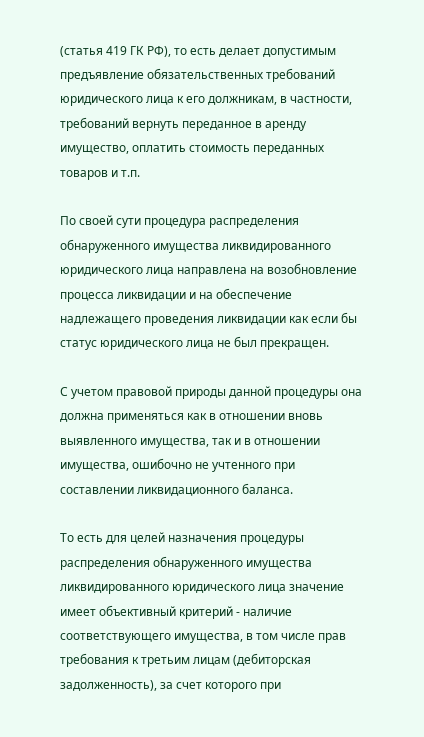(статья 419 ГК РФ), то есть делает допустимым предъявление обязательственных требований юридического лица к его должникам, в частности, требований вернуть переданное в аренду имущество, оплатить стоимость переданных товаров и т.п.

По своей сути процедура распределения обнаруженного имущества ликвидированного юридического лица направлена на возобновление процесса ликвидации и на обеспечение надлежащего проведения ликвидации как если бы статус юридического лица не был прекращен.

С учетом правовой природы данной процедуры она должна применяться как в отношении вновь выявленного имущества, так и в отношении имущества, ошибочно не учтенного при составлении ликвидационного баланса.

То есть для целей назначения процедуры распределения обнаруженного имущества ликвидированного юридического лица значение имеет объективный критерий - наличие соответствующего имущества, в том числе прав требования к третьим лицам (дебиторская задолженность), за счет которого при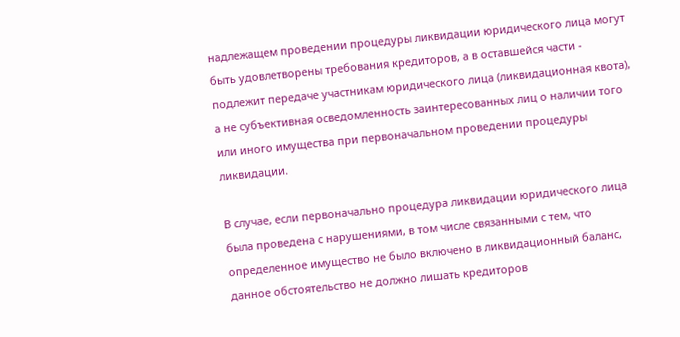надлежащем проведении процедуры ликвидации юридического лица могут быть удовлетворены требования кредиторов, а в оставшейся части - подлежит передаче участникам юридического лица (ликвидационная квота), а не субъективная осведомленность заинтересованных лиц о наличии того или иного имущества при первоначальном проведении процедуры ликвидации.

В случае, если первоначально процедура ликвидации юридического лица была проведена с нарушениями, в том числе связанными с тем, что определенное имущество не было включено в ликвидационный баланс, данное обстоятельство не должно лишать кредиторов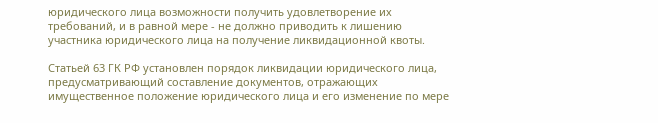юридического лица возможности получить удовлетворение их требований, и в равной мере - не должно приводить к лишению участника юридического лица на получение ликвидационной квоты.

Статьей 63 ГК РФ установлен порядок ликвидации юридического лица, предусматривающий составление документов, отражающих имущественное положение юридического лица и его изменение по мере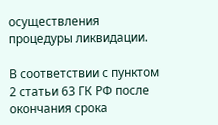осуществления процедуры ликвидации.

В соответствии с пунктом 2 статьи 63 ГК РФ после окончания срока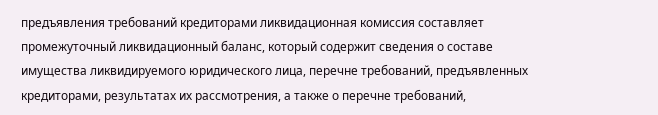предъявления требований кредиторами ликвидационная комиссия составляет промежуточный ликвидационный баланс, который содержит сведения о составе имущества ликвидируемого юридического лица, перечне требований, предъявленных кредиторами, результатах их рассмотрения, а также о перечне требований,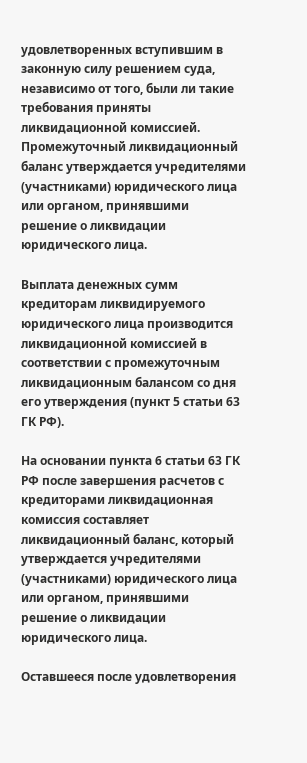удовлетворенных вступившим в законную силу решением суда, независимо от того, были ли такие требования приняты ликвидационной комиссией. Промежуточный ликвидационный баланс утверждается учредителями (участниками) юридического лица или органом, принявшими решение о ликвидации юридического лица.

Выплата денежных сумм кредиторам ликвидируемого юридического лица производится ликвидационной комиссией в соответствии с промежуточным ликвидационным балансом со дня его утверждения (пункт 5 статьи 63 ГК РФ).

На основании пункта 6 статьи 63 ГК РФ после завершения расчетов с кредиторами ликвидационная комиссия составляет ликвидационный баланс, который утверждается учредителями (участниками) юридического лица или органом, принявшими решение о ликвидации юридического лица.

Оставшееся после удовлетворения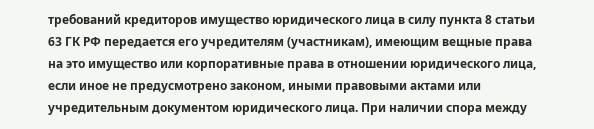требований кредиторов имущество юридического лица в силу пункта 8 статьи 63 ГК РФ передается его учредителям (участникам), имеющим вещные права на это имущество или корпоративные права в отношении юридического лица, если иное не предусмотрено законом, иными правовыми актами или учредительным документом юридического лица. При наличии спора между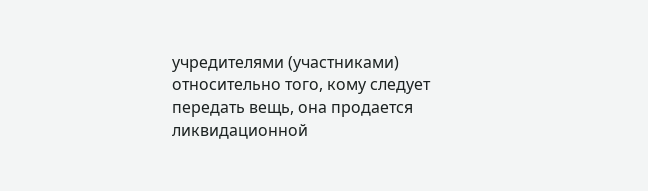учредителями (участниками) относительно того, кому следует передать вещь, она продается ликвидационной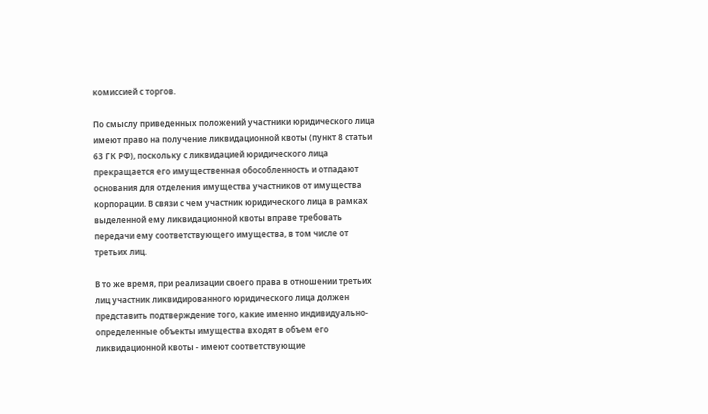комиссией с торгов.

По смыслу приведенных положений участники юридического лица имеют право на получение ликвидационной квоты (пункт 8 статьи 63 ГК РФ), поскольку с ликвидацией юридического лица прекращается его имущественная обособленность и отпадают основания для отделения имущества участников от имущества корпорации. В связи с чем участник юридического лица в рамках выделенной ему ликвидационной квоты вправе требовать передачи ему соответствующего имущества, в том числе от третьих лиц.

В то же время, при реализации своего права в отношении третьих лиц участник ликвидированного юридического лица должен представить подтверждение того, какие именно индивидуально-определенные объекты имущества входят в объем его ликвидационной квоты - имеют соответствующие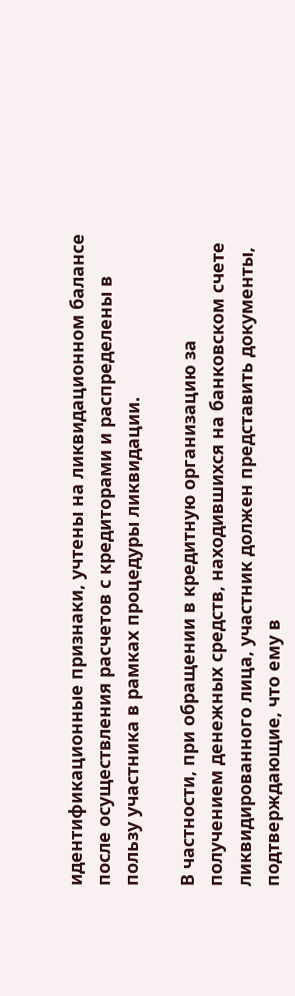идентификационные признаки, учтены на ликвидационном балансе после осуществления расчетов с кредиторами и распределены в пользу участника в рамках процедуры ликвидации.

В частности, при обращении в кредитную организацию за получением денежных средств, находившихся на банковском счете ликвидированного лица, участник должен представить документы, подтверждающие, что ему в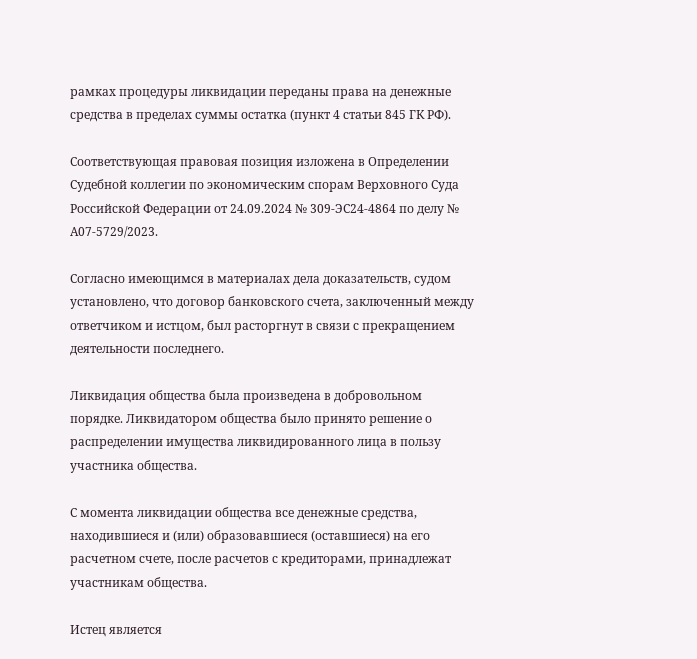рамках процедуры ликвидации переданы права на денежные средства в пределах суммы остатка (пункт 4 статьи 845 ГК РФ).

Соответствующая правовая позиция изложена в Определении Судебной коллегии по экономическим спорам Верховного Суда Российской Федерации от 24.09.2024 № 309-ЭС24-4864 по делу № А07-5729/2023.

Согласно имеющимся в материалах дела доказательств, судом установлено, что договор банковского счета, заключенный между ответчиком и истцом, был расторгнут в связи с прекращением деятельности последнего.

Ликвидация общества была произведена в добровольном порядке. Ликвидатором общества было принято решение о распределении имущества ликвидированного лица в пользу участника общества.

С момента ликвидации общества все денежные средства, находившиеся и (или) образовавшиеся (оставшиеся) на его расчетном счете, после расчетов с кредиторами, принадлежат участникам общества.

Истец является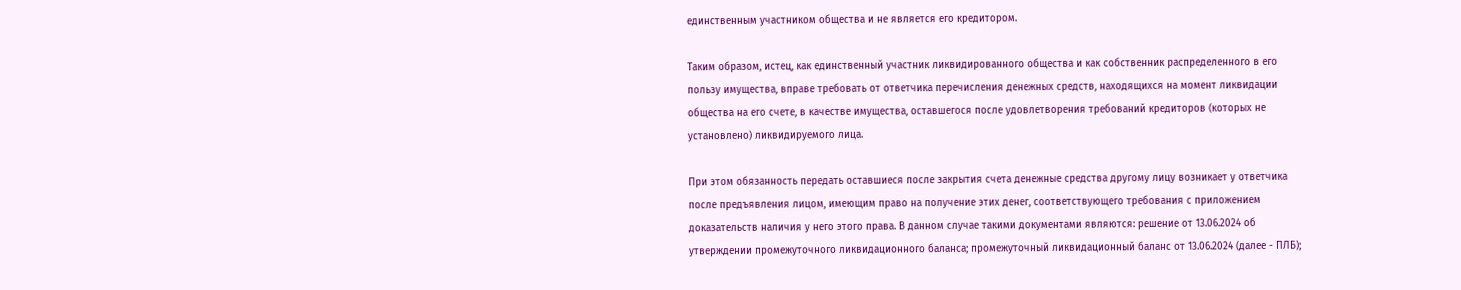единственным участником общества и не является его кредитором.

Таким образом, истец, как единственный участник ликвидированного общества и как собственник распределенного в его пользу имущества, вправе требовать от ответчика перечисления денежных средств, находящихся на момент ликвидации общества на его счете, в качестве имущества, оставшегося после удовлетворения требований кредиторов (которых не установлено) ликвидируемого лица.

При этом обязанность передать оставшиеся после закрытия счета денежные средства другому лицу возникает у ответчика после предъявления лицом, имеющим право на получение этих денег, соответствующего требования с приложением доказательств наличия у него этого права. В данном случае такими документами являются: решение от 13.06.2024 об утверждении промежуточного ликвидационного баланса; промежуточный ликвидационный баланс от 13.06.2024 (далее - ПЛБ);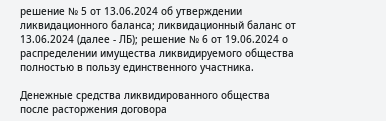решение № 5 от 13.06.2024 об утверждении ликвидационного баланса; ликвидационный баланс от 13.06.2024 (далее - ЛБ); решение № 6 от 19.06.2024 о распределении имущества ликвидируемого общества полностью в пользу единственного участника.

Денежные средства ликвидированного общества после расторжения договора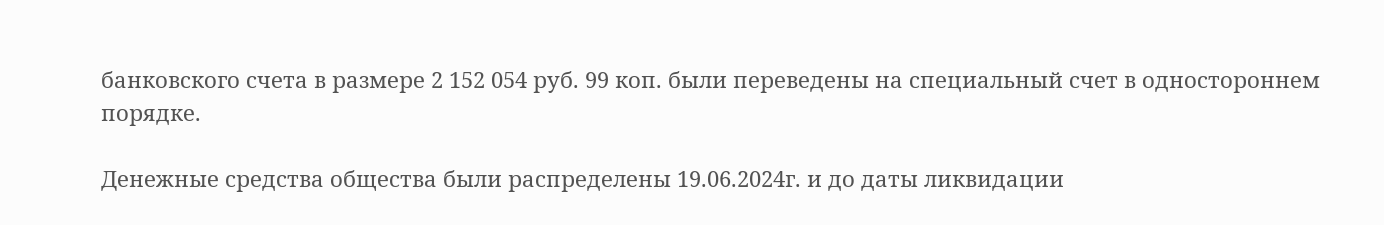банковского счета в размере 2 152 054 руб. 99 коп. были переведены на специальный счет в одностороннем порядке.

Денежные средства общества были распределены 19.06.2024г. и до даты ликвидации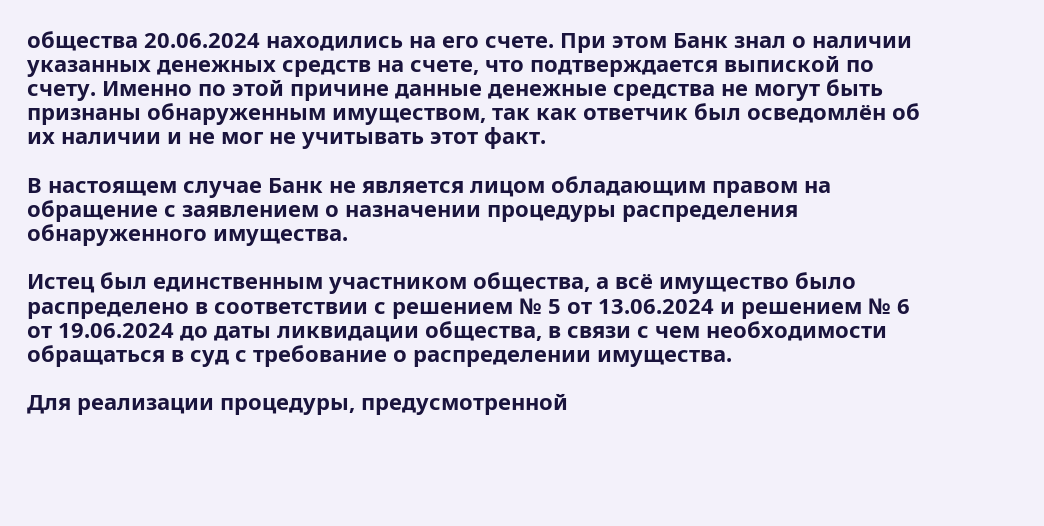общества 20.06.2024 находились на его счете. При этом Банк знал о наличии указанных денежных средств на счете, что подтверждается выпиской по счету. Именно по этой причине данные денежные средства не могут быть признаны обнаруженным имуществом, так как ответчик был осведомлён об их наличии и не мог не учитывать этот факт.

В настоящем случае Банк не является лицом обладающим правом на обращение с заявлением о назначении процедуры распределения обнаруженного имущества.

Истец был единственным участником общества, а всё имущество было распределено в соответствии с решением № 5 от 13.06.2024 и решением № 6 от 19.06.2024 до даты ликвидации общества, в связи с чем необходимости обращаться в суд с требование о распределении имущества.

Для реализации процедуры, предусмотренной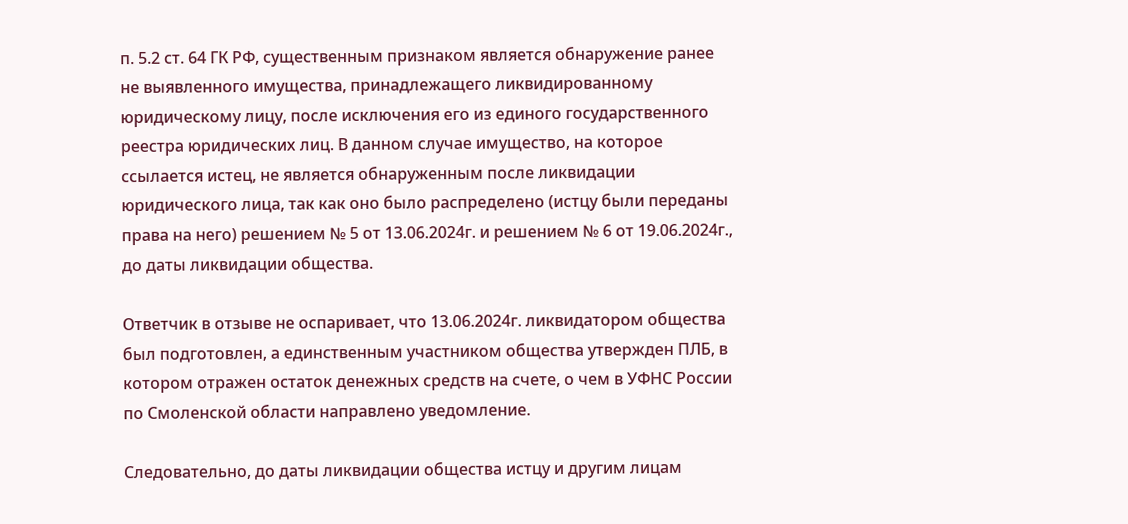п. 5.2 ст. 64 ГК РФ, существенным признаком является обнаружение ранее не выявленного имущества, принадлежащего ликвидированному юридическому лицу, после исключения его из единого государственного реестра юридических лиц. В данном случае имущество, на которое ссылается истец, не является обнаруженным после ликвидации юридического лица, так как оно было распределено (истцу были переданы права на него) решением № 5 от 13.06.2024г. и решением № 6 от 19.06.2024г., до даты ликвидации общества.

Ответчик в отзыве не оспаривает, что 13.06.2024г. ликвидатором общества был подготовлен, а единственным участником общества утвержден ПЛБ, в котором отражен остаток денежных средств на счете, о чем в УФНС России по Смоленской области направлено уведомление.

Следовательно, до даты ликвидации общества истцу и другим лицам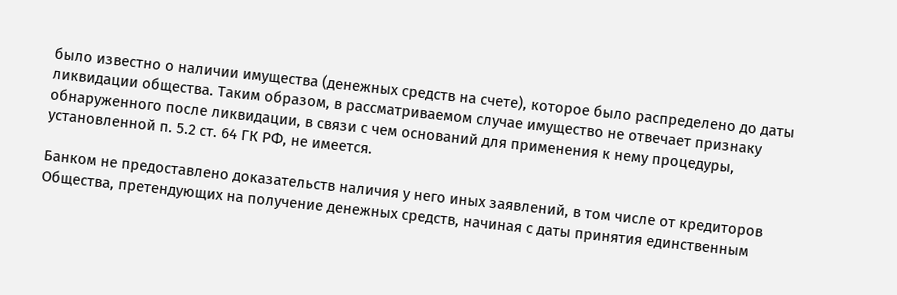было известно о наличии имущества (денежных средств на счете), которое было распределено до даты ликвидации общества. Таким образом, в рассматриваемом случае имущество не отвечает признаку обнаруженного после ликвидации, в связи с чем оснований для применения к нему процедуры, установленной п. 5.2 ст. 64 ГК РФ, не имеется.

Банком не предоставлено доказательств наличия у него иных заявлений, в том числе от кредиторов Общества, претендующих на получение денежных средств, начиная с даты принятия единственным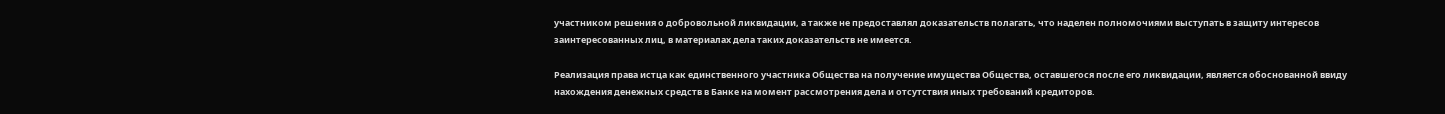участником решения о добровольной ликвидации, а также не предоставлял доказательств полагать, что наделен полномочиями выступать в защиту интересов заинтересованных лиц, в материалах дела таких доказательств не имеется.

Реализация права истца как единственного участника Общества на получение имущества Общества, оставшегося после его ликвидации, является обоснованной ввиду нахождения денежных средств в Банке на момент рассмотрения дела и отсутствия иных требований кредиторов.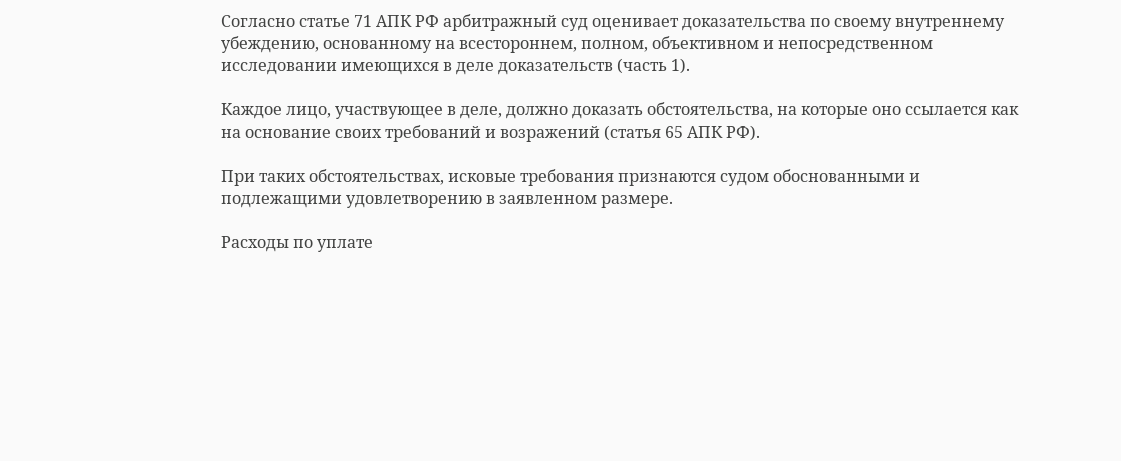Согласно статье 71 АПК РФ арбитражный суд оценивает доказательства по своему внутреннему убеждению, основанному на всестороннем, полном, объективном и непосредственном исследовании имеющихся в деле доказательств (часть 1).

Каждое лицо, участвующее в деле, должно доказать обстоятельства, на которые оно ссылается как на основание своих требований и возражений (статья 65 АПК РФ).

При таких обстоятельствах, исковые требования признаются судом обоснованными и подлежащими удовлетворению в заявленном размере.

Расходы по уплате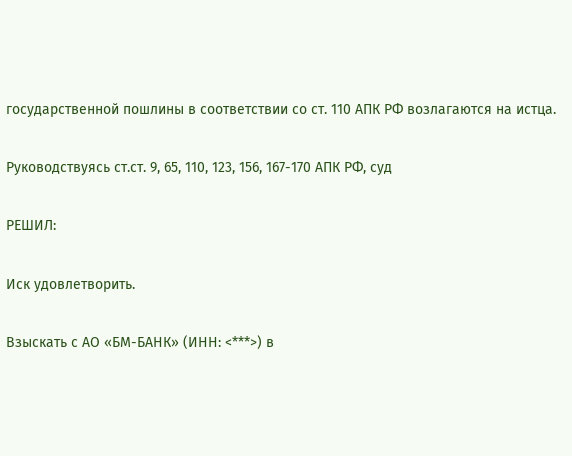государственной пошлины в соответствии со ст. 110 АПК РФ возлагаются на истца.

Руководствуясь ст.ст. 9, 65, 110, 123, 156, 167-170 АПК РФ, суд

РЕШИЛ:

Иск удовлетворить.

Взыскать с АО «БМ-БАНК» (ИНН: <***>) в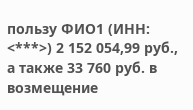пользу ФИО1 (ИНН: <***>) 2 152 054,99 руб., а также 33 760 руб. в возмещение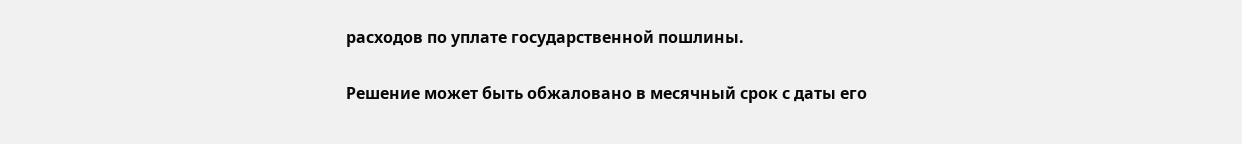расходов по уплате государственной пошлины.

Решение может быть обжаловано в месячный срок с даты его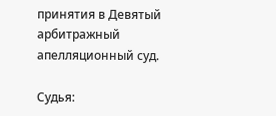принятия в Девятый арбитражный апелляционный суд.

Судья: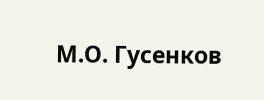М.О. Гусенков